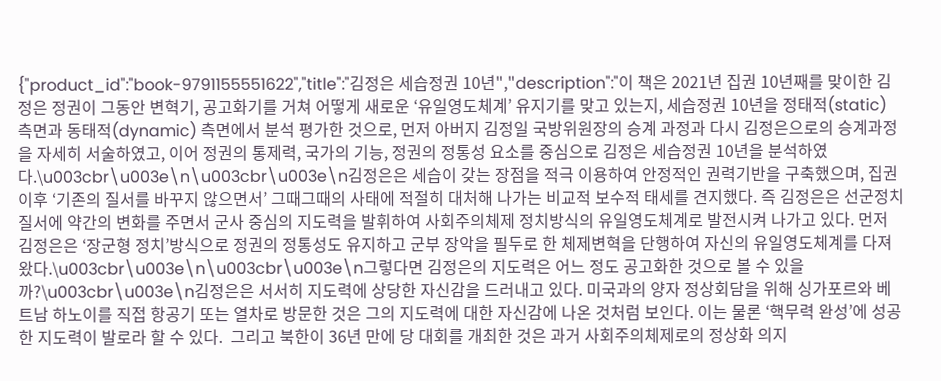{"product_id":"book-9791155551622","title":"김정은 세습정권 10년","description":"이 책은 2021년 집권 10년째를 맞이한 김정은 정권이 그동안 변혁기, 공고화기를 거쳐 어떻게 새로운 ‘유일영도체계’ 유지기를 맞고 있는지, 세습정권 10년을 정태적(static) 측면과 동태적(dynamic) 측면에서 분석 평가한 것으로, 먼저 아버지 김정일 국방위원장의 승계 과정과 다시 김정은으로의 승계과정을 자세히 서술하였고, 이어 정권의 통제력, 국가의 기능, 정권의 정통성 요소를 중심으로 김정은 세습정권 10년을 분석하였다.\u003cbr\u003e\n\u003cbr\u003e\n김정은은 세습이 갖는 장점을 적극 이용하여 안정적인 권력기반을 구축했으며, 집권 이후 ‘기존의 질서를 바꾸지 않으면서’ 그때그때의 사태에 적절히 대처해 나가는 비교적 보수적 태세를 견지했다. 즉 김정은은 선군정치 질서에 약간의 변화를 주면서 군사 중심의 지도력을 발휘하여 사회주의체제 정치방식의 유일영도체계로 발전시켜 나가고 있다. 먼저 김정은은 ‘장군형 정치’방식으로 정권의 정통성도 유지하고 군부 장악을 필두로 한 체제변혁을 단행하여 자신의 유일영도체계를 다져왔다.\u003cbr\u003e\n\u003cbr\u003e\n그렇다면 김정은의 지도력은 어느 정도 공고화한 것으로 볼 수 있을까?\u003cbr\u003e\n김정은은 서서히 지도력에 상당한 자신감을 드러내고 있다. 미국과의 양자 정상회담을 위해 싱가포르와 베트남 하노이를 직접 항공기 또는 열차로 방문한 것은 그의 지도력에 대한 자신감에 나온 것처럼 보인다. 이는 물론 ‘핵무력 완성’에 성공한 지도력이 발로라 할 수 있다.  그리고 북한이 36년 만에 당 대회를 개최한 것은 과거 사회주의체제로의 정상화 의지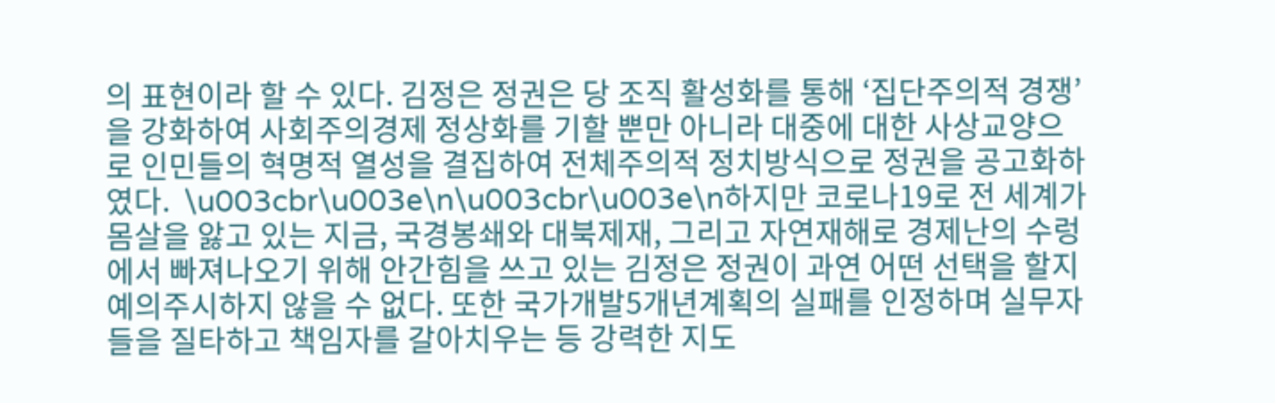의 표현이라 할 수 있다. 김정은 정권은 당 조직 활성화를 통해 ‘집단주의적 경쟁’을 강화하여 사회주의경제 정상화를 기할 뿐만 아니라 대중에 대한 사상교양으로 인민들의 혁명적 열성을 결집하여 전체주의적 정치방식으로 정권을 공고화하였다.  \u003cbr\u003e\n\u003cbr\u003e\n하지만 코로나19로 전 세계가 몸살을 앓고 있는 지금, 국경봉쇄와 대북제재, 그리고 자연재해로 경제난의 수렁에서 빠져나오기 위해 안간힘을 쓰고 있는 김정은 정권이 과연 어떤 선택을 할지 예의주시하지 않을 수 없다. 또한 국가개발5개년계획의 실패를 인정하며 실무자들을 질타하고 책임자를 갈아치우는 등 강력한 지도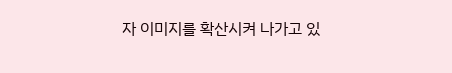자 이미지를 확산시켜 나가고 있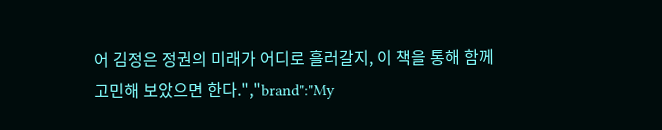어 김정은 정권의 미래가 어디로 흘러갈지, 이 책을 통해 함께 고민해 보았으면 한다.","brand":"My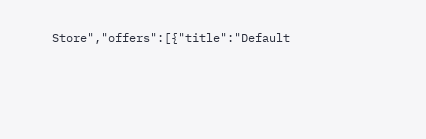Store","offers":[{"title":"Default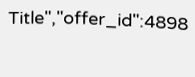Title","offer_id":4898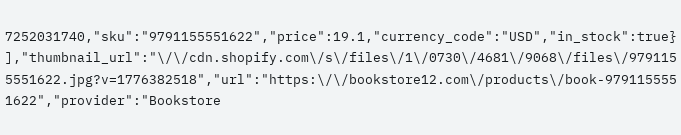7252031740,"sku":"9791155551622","price":19.1,"currency_code":"USD","in_stock":true}],"thumbnail_url":"\/\/cdn.shopify.com\/s\/files\/1\/0730\/4681\/9068\/files\/9791155551622.jpg?v=1776382518","url":"https:\/\/bookstore12.com\/products\/book-9791155551622","provider":"Bookstore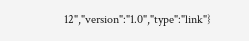12","version":"1.0","type":"link"}